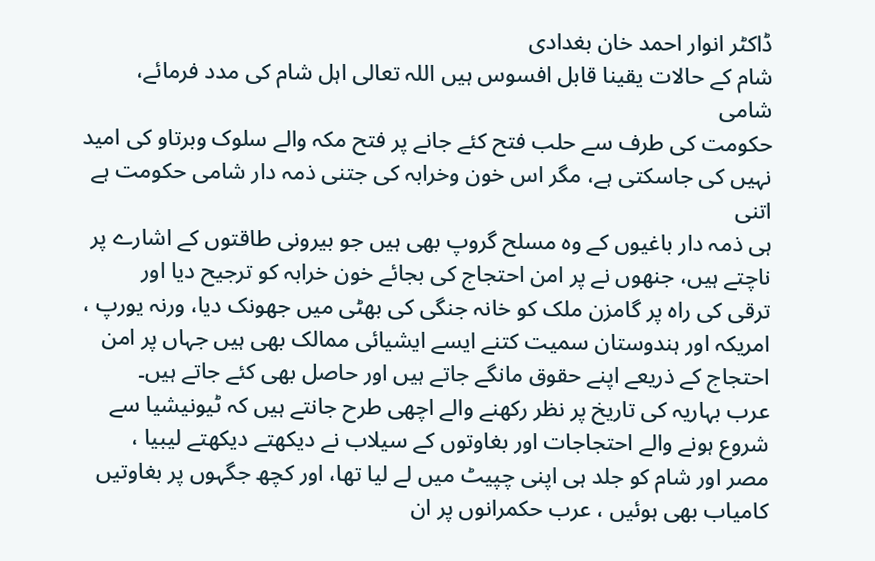ڈاکٹر انوار احمد خان بغدادی
شام کے حالات یقینا قابل افسوس ہیں اللہ تعالی اہل شام کی مدد فرمائے، شامی
حکومت کی طرف سے حلب فتح کئے جانے پر فتح مکہ والے سلوک وبرتاو کی امید
نہیں کی جاسکتی ہے، مگر اس خون وخرابہ کی جتنی ذمہ دار شامی حکومت ہے اتنی
ہی ذمہ دار باغیوں کے وہ مسلح گروپ بھی ہیں جو بیرونی طاقتوں کے اشارے پر
ناچتے ہیں، جنھوں نے پر امن احتجاج کی بجائے خون خرابہ کو ترجیح دیا اور
ترقی کی راہ پر گامزن ملک کو خانہ جنگی کی بھٹی میں جھونک دیا، ورنہ یورپ ،
امریکہ اور ہندوستان سمیت کتنے ایسے ایشیائی ممالک بھی ہیں جہاں پر امن
احتجاج کے ذریعے اپنے حقوق مانگے جاتے ہیں اور حاصل بھی کئے جاتے ہیں۔
عرب بہاریہ کی تاریخ پر نظر رکھنے والے اچھی طرح جانتے ہیں کہ ٹیونیشیا سے
شروع ہونے والے احتجاجات اور بغاوتوں کے سیلاب نے دیکھتے دیکھتے لیبیا ،
مصر اور شام کو جلد ہی اپنی چپیٹ میں لے لیا تھا، اور کچھ جگہوں پر بغاوتیں
کامیاب بھی ہوئیں ، عرب حکمرانوں پر ان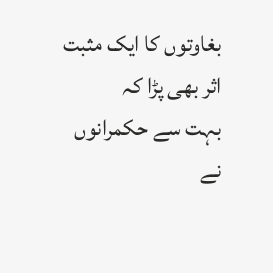بغاوتوں کا ایک مثبت اثر بھی پڑا کہ
بہت سے حکمرانوں نے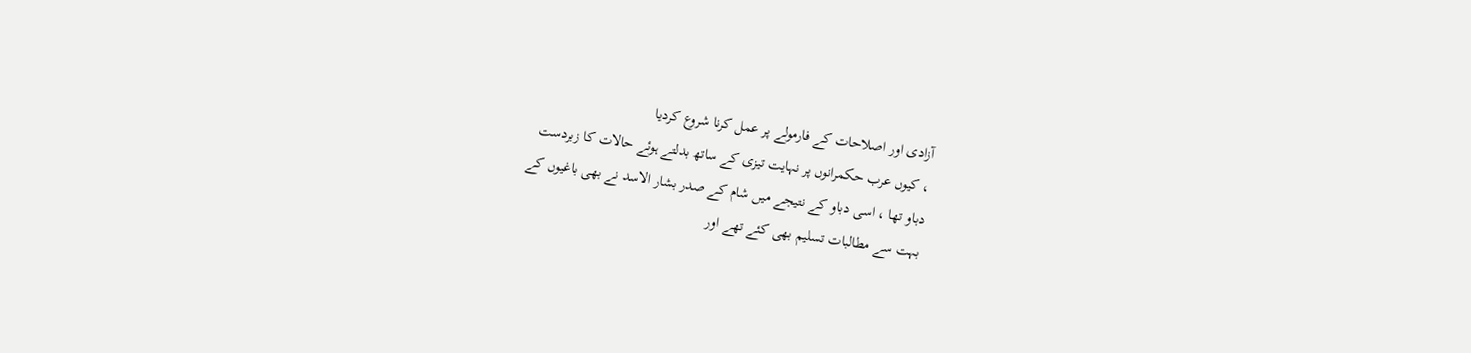آزادی اور اصلاحات کے فارمولے پر عمل کرنا شروع کردیا
، کیوں عرب حکمرانوں پر نہایت تیزی کے ساتھ بدلتے ہوئے حالات کا زبردست
دباو تھا ، اسی دباو کے نتیجے میں شام کے صدر بشار الاسد نے بھی باغیوں کے
بہت سے مطالبات تسلیم بھی کئے تھے اور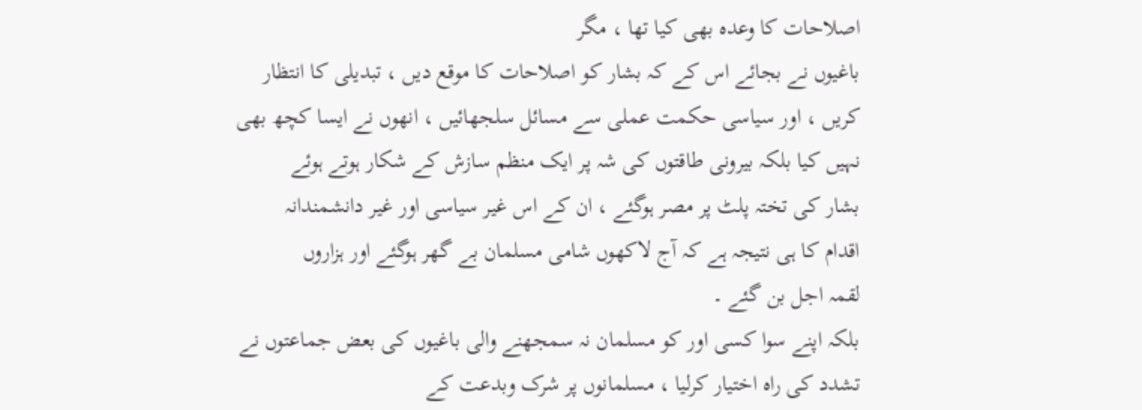اصلاحات کا وعدہ بھی کیا تھا ، مگر
باغیوں نے بجائے اس کے کہ بشار کو اصلاحات کا موقع دیں ، تبدیلی کا انتظار
کریں ، اور سیاسی حکمت عملی سے مسائل سلجھائیں ، انھوں نے ایسا کچھ بھی
نہیں کیا بلکہ بیرونی طاقتوں کی شہ پر ایک منظم سازش کے شکار ہوتے ہوئے
بشار کی تختہ پلٹ پر مصر ہوگئے ، ان کے اس غیر سیاسی اور غیر دانشمندانہ
اقدام کا ہی نتیجہ ہے کہ آج لاکھوں شامی مسلمان بے گھر ہوگئے اور ہزاروں
لقمہ اجل بن گئے ۔
بلکہ اپنے سوا کسی اور کو مسلمان نہ سمجھنے والی باغیوں کی بعض جماعتوں نے
تشدد کی راہ اختیار کرلیا ، مسلمانوں پر شرک وبدعت کے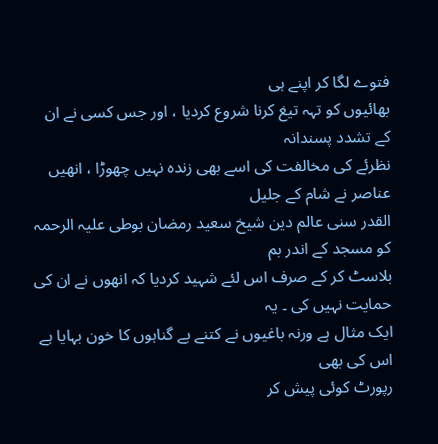فتوے لگا کر اپنے ہی
بھائیوں کو تہہ تیغ کرنا شروع کردیا ، اور جس کسی نے ان کے تشدد پسندانہ
نظرئے کی مخالفت کی اسے بھی زندہ نہیں چھوڑا ، انھیں عناصر نے شام کے جلیل
القدر سنی عالم دین شیخ سعید رمضان بوطی علیہ الرحمہ کو مسجد کے اندر بم
بلاسٹ کر کے صرف اس لئے شہید کردیا کہ انھوں نے ان کی حمایت نہیں کی ۔ یہ
ایک مثال ہے ورنہ باغیوں نے کتنے بے گناہوں کا خون بہایا ہے اس کی بھی
رپورٹ کوئی پیش کر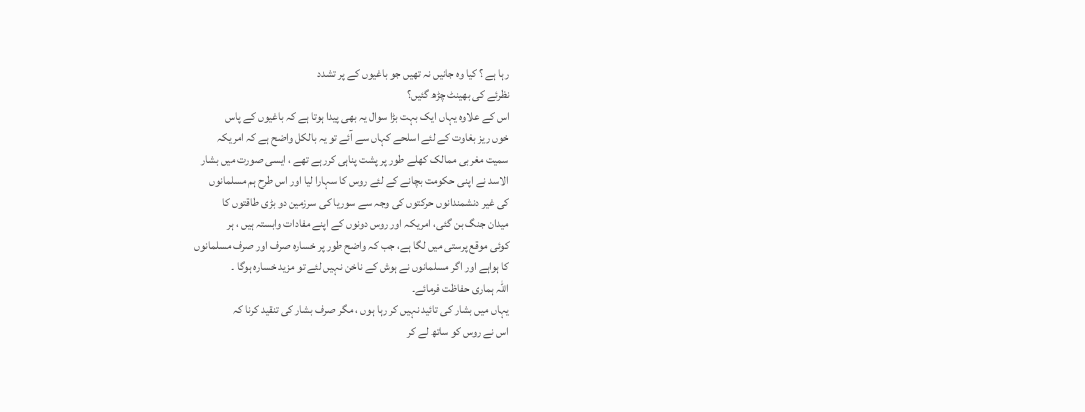رہا ہے ؟ کیا وہ جانیں نہ تھیں جو باغیوں کے پر تشدد
نظرئے کی بھینٹ چڑھ گئیں؟
اس کے علاوہ یہاں ایک بہت بڑا سوال یہ بھی پیدا ہوتا ہے کہ باغیوں کے پاس
خوں ریز بغاوت کے لئے اسلحے کہاں سے آئے تو یہ بالکل واضح ہے کہ امریکہ
سمیت مغربی ممالک کھلے طور پر پشت پناہی کررہے تھے ، ایسی صورت میں بشار
الاسد نے اپنی حکومت بچانے کے لئے روس کا سہارا لیا اور اس طرح ہم مسلمانوں
کی غیر دنشمندانوں حرکتوں کی وجہ سے سوریا کی سرزمین دو بڑی طاقتوں کا
میدان جنگ بن گئی، امریکہ اور روس دونوں کے اپنے مفادات وابستہ ہیں ، ہر
کوئی موقع پرستی میں لگا ہے، جب کہ واضح طور پر خسارہ صرف اور صرف مسلمانوں
کا ہواہے اور اگر مسلمانوں نے ہوش کے ناخن نہیں لئے تو مزید خسارہ ہوگا ۔
اللہ ہماری حفاظت فرمائے۔
یہاں میں بشار کی تائید نہیں کر رہا ہوں ، مگر صرف بشار کی تنقید کرنا کہ
اس نے روس کو ساتھ لے کر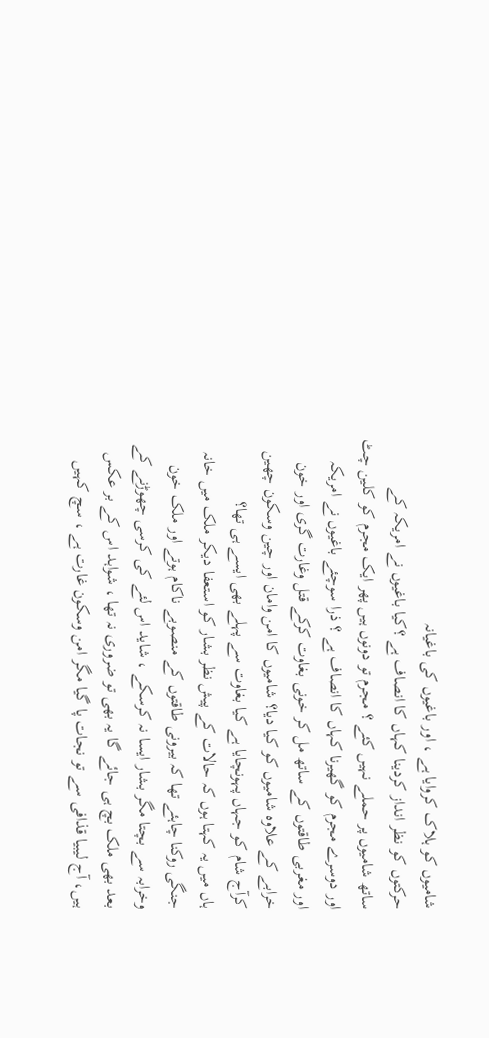شامیوں کو ہلاک کروایا ہے ، اور باغیوں کی باغیانہ
حرکتوں کو نظر انداز کردینا کہاں کا انصاف ہے ؟کیا باغیوں نے امریکہ کے
ساتھ شامیوں پر حملے نہیں کئے ؟ مجرم تو دونوں ہیں پھر ایک مجرم کو کلین چٹ
اور دوسرے مجرم کو گھیرنا کہاں کا انصاف ہے ؟ ذرا سوچئے باغیوں نے امریکہ
اور مغربی طاقتوں کے ساتھ مل کر خونی بغاوت کرکے قتل وغارت گری اور خون
خرابے کے علاوہ شامیوں کو کیا دیا؟ شامیوں کا امن وامان اور چین وسکون چھین
کرآج شام کو جہاں پہونچایا ہے کیا بغاوت سے پہلے بھی ایسے ہی تھا؟
ہاں میں یہ کہتا ہوں کہ حالات کے پیش نظر بشار کو استعفا دیکر ملک میں خانہ
جنگی روکنا چاہئے تھا کہ بیرونی طاقتوں کے منصوبے ناکام ہوتے اور ملک خون
وخرابہ سے بچتا مگر بشار ایسا نہ کرسکے ، شاید اس لئے کی کرسی چھوڑنے کے
بعد بھی ملک بچ ہی جائے گا یہ بھی تو ضروری نہ تھا ، شواہد اس کے بر عکس
ہیں، آج لیبیا قذافی سے تو نجات پا گیا مگر امن وسکون غارت ہے ، سچ کہیں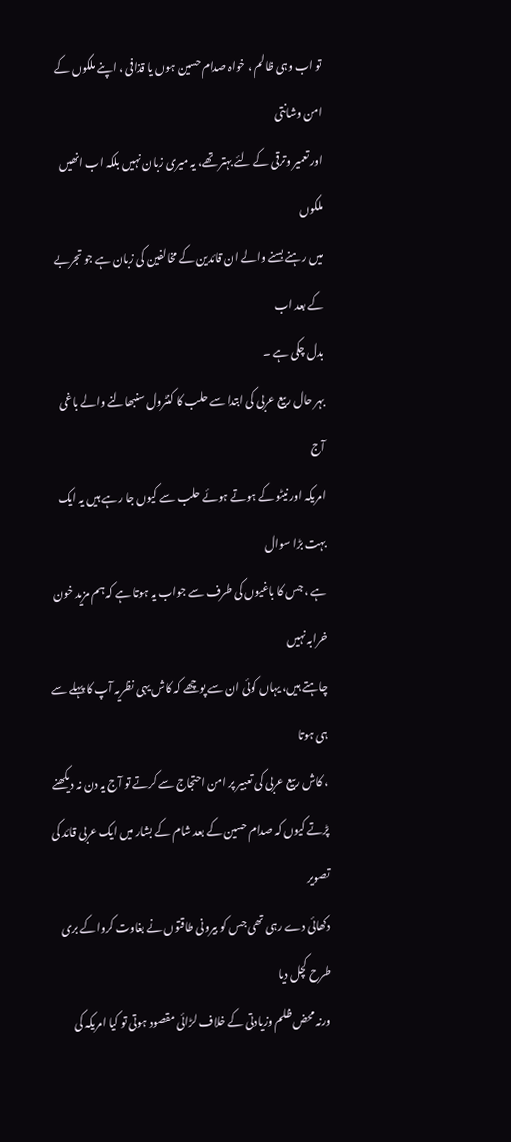تو اب وہی ظالم ، خواہ صدام حسین ہوں یا قذافی ، اپنے ملکوں کے امن وشانتی
اور تعمیر وترقی کے لئے بہتر تھے، یہ میری زبان نہیں بلکہ اب انھیں ملکوں
میں رہنے بسنے والے ان قائدین کے مخالفین کی زبان ہے جو تجربے کے بعد اب
بدل چکی ہے ۔
بہر حال ربیع عربی کی ابتدا سے حلب کا کنٹرول سنبھالنے والے باغی آج
امریکہ اور نیٹو کے ہوتے ہوئے حلب سے کیوں جا رہے ہیں یہ ایک بہت بڑا سوال
ہے ، جس کا باغیوں کی طرف سے جواب یہ ہوتا ہے کہ ہم مزید خون خرابہ نہیں
چاہتے ہیں، یہاں کوئی ان سے پوچھے کہ کاش یہی نظریہ آپ کا پہلے سے ہی ہوتا
، کاش ربیع عربی کی تعبیر پر امن احتجاج سے کرتے تو آج یہ دن نہ دیکھنے
پڑتے کیوں کہ صدام حسین کے بعد شام کے بشار میں ایک عربی قائد کی تصویر
دکھائی دے رہی تھی جس کو بیرونی طاقتوں نے بغاوت کرواکے بری طرح کچل دیا
ورنہ محض ظلم وزیادتی کے خلاف لڑائی مقصود ہوتی تو کیا امریکہ کی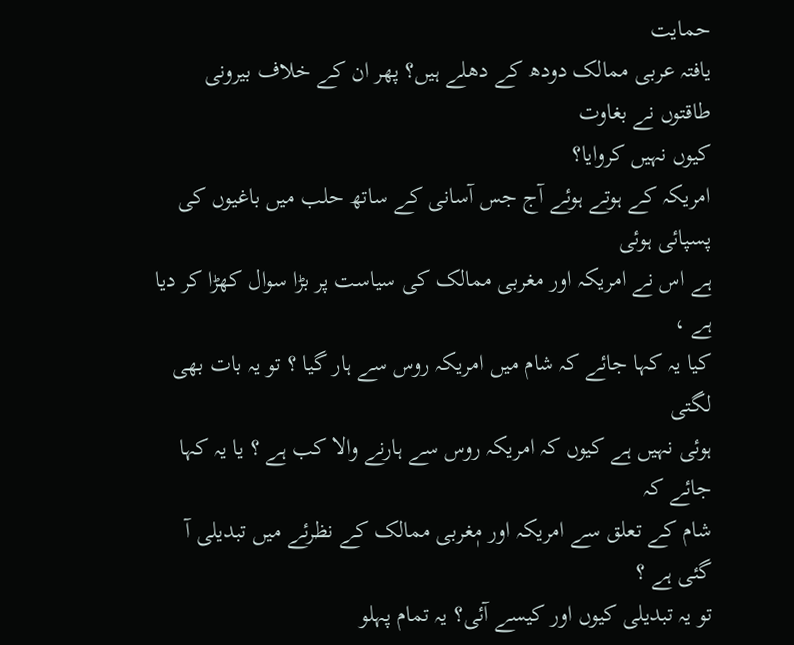حمایت
یافتہ عربی ممالک دودھ کے دھلے ہیں؟ پھر ان کے خلاف بیرونی طاقتوں نے بغاوت
کیوں نہیں کروایا؟
امریکہ کے ہوتے ہوئے آج جس آسانی کے ساتھ حلب میں باغیوں کی پسپائی ہوئی
ہے اس نے امریکہ اور مغربی ممالک کی سیاست پر بڑا سوال کھڑا کر دیا ہے ،
کیا یہ کہا جائے کہ شام میں امریکہ روس سے ہار گیا ؟ تو یہ بات بھی لگتی
ہوئی نہیں ہے کیوں کہ امریکہ روس سے ہارنے والا کب ہے ؟ یا یہ کہا جائے کہ
شام کے تعلق سے امریکہ اور مٖغربی ممالک کے نظرئے میں تبدیلی آ گئی ہے ؟
تو یہ تبدیلی کیوں اور کیسے آئی؟ یہ تمام پہلو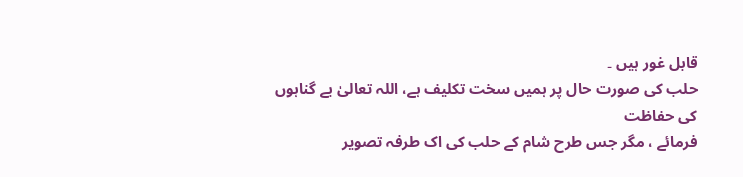قابل غور ہیں ۔
حلب کی صورت حال پر ہمیں سخت تکلیف ہے، اللہ تعالیٰ بے گناہوں کی حفاظت
فرمائے ، مگر جس طرح شام کے حلب کی اک طرفہ تصویر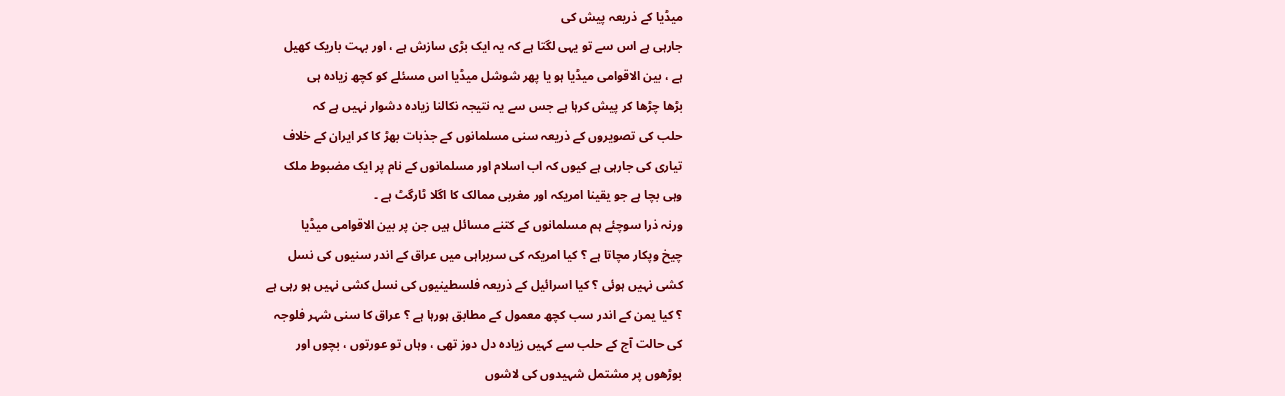میڈیا کے ذریعہ پیش کی
جارہی ہے اس سے تو یہی لگتا ہے کہ یہ ایک بڑی سازش ہے ، اور بہت باریک کھیل
ہے ، بین الاقوامی میڈیا ہو یا پھر شوشل میڈیا اس مسئلے کو کچھ زیادہ ہی
بڑھا چڑھا کر پیش کرہا ہے جس سے یہ نتیجہ نکالنا زیادہ دشوار نہیں ہے کہ
حلب کی تصویروں کے ذریعہ سنی مسلمانوں کے جذبات بھڑ کا کر ایران کے خلاف
تیاری کی جارہی ہے کیوں کہ اب اسلام اور مسلمانوں کے نام پر ایک مضبوط ملک
وہی بچا ہے جو یقینا امریکہ اور مغربی ممالک کا اگلا ٹارگٹ ہے ۔
ورنہ ذرا سوچئے ہم مسلمانوں کے کتنے مسائل ہیں جن پر بین الاقوامی میڈیا
چیخ وپکار مچاتا ہے ؟ کیا امریکہ کی سربراہی میں عراق کے اندر سنیوں کی نسل
کشی نہیں ہوئی ؟ کیا اسرائیل کے ذریعہ فلسطینیوں کی نسل کشی نہیں ہو رہی ہے
؟ کیا یمن کے اندر سب کچھ معمول کے مطابق ہورہا ہے ؟ عراق کا سنی شہر فلوجہ
کی حالت آج کے حلب سے کہیں زیادہ دل دوز تھی ، وہاں تو عورتوں ، بچوں اور
بوڑھوں پر مشتمل شہیدوں کی لاشوں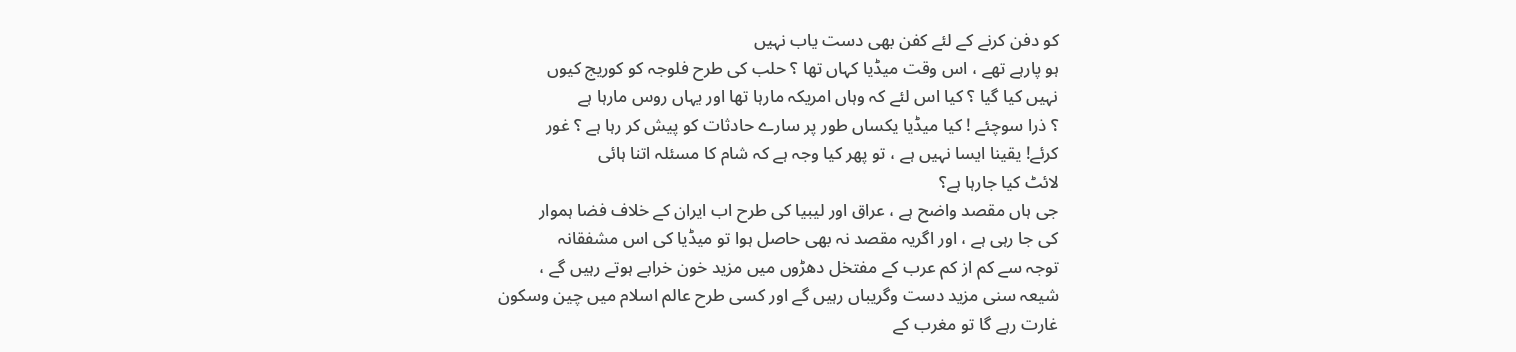کو دفن کرنے کے لئے کفن بھی دست یاب نہیں
ہو پارہے تھے ، اس وقت میڈیا کہاں تھا ؟ حلب کی طرح فلوجہ کو کوریج کیوں
نہیں کیا گیا ؟ کیا اس لئے کہ وہاں امریکہ مارہا تھا اور یہاں روس مارہا ہے
؟ ذرا سوچئے ! کیا میڈیا یکساں طور پر سارے حادثات کو پیش کر رہا ہے ؟ غور
کرئے! یقینا ایسا نہیں ہے ، تو پھر کیا وجہ ہے کہ شام کا مسئلہ اتنا ہائی
لائٹ کیا جارہا ہے؟
جی ہاں مقصد واضح ہے ، عراق اور لیبیا کی طرح اب ایران کے خلاف فضا ہموار
کی جا رہی ہے ، اور اگریہ مقصد نہ بھی حاصل ہوا تو میڈیا کی اس مشفقانہ
توجہ سے کم از کم عرب کے مفتخل دھڑوں میں مزید خون خرابے ہوتے رہیں گے ،
شیعہ سنی مزید دست وگریباں رہیں گے اور کسی طرح عالم اسلام میں چین وسکون
غارت رہے گا تو مغرب کے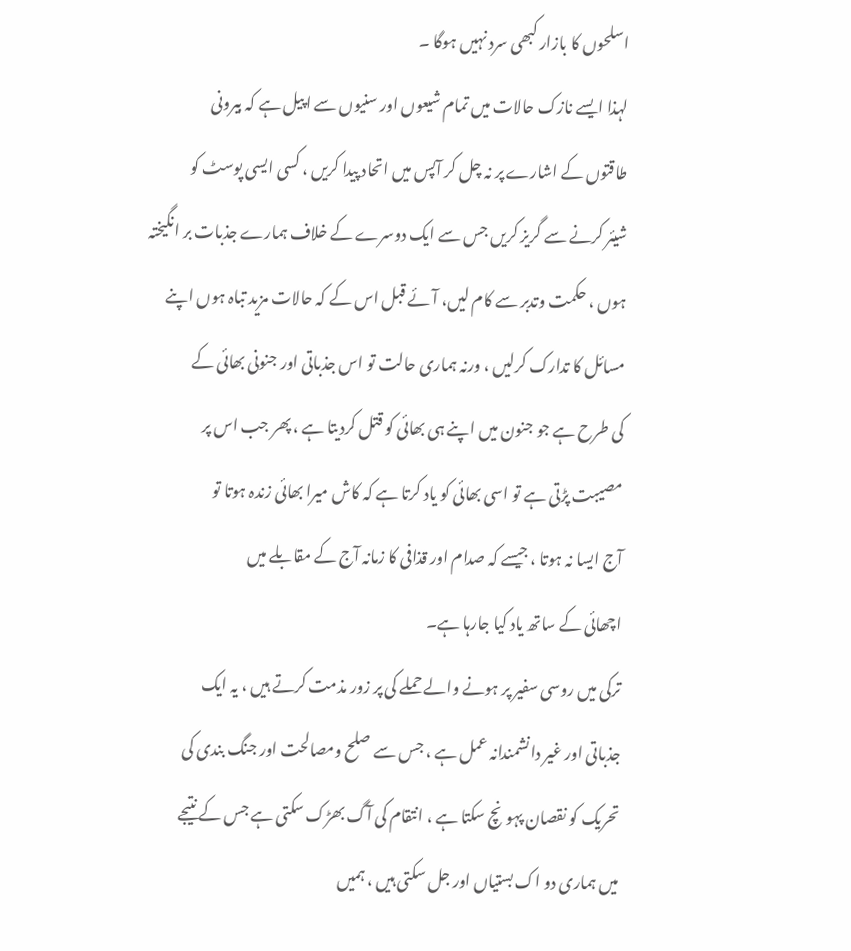اسلحوں کا بازار کبھی سرد نہیں ہوگا ۔
لہذا ایسے نازک حالات میں تمام شیعوں اور سنیوں سے اپیل ہے کہ بیرونی
طاقتوں کے اشارے پر نہ چل کر آپس میں اتحاد پیدا کریں ، کسی ایسی پوسٹ کو
شیئر کرنے سے گریز کریں جس سے ایک دوسرے کے خلاف ہمارے جذبات بر انگیختہ
ہوں ، حکمت وتدبر سے کام لیں، آئے قبل اس کے کہ حالات مزید تباہ ہوں اپنے
مسائل کا تدارک کرلیں ، ورنہ ہماری حالت تو اس جذباتی اور جنونی بھائی کے
کی طرح ہے جو جنون میں اپنے ہی بھائی کو قتل کردیتا ہے ، پھر جب اس پر
مصیبت پڑتی ہے تو اسی بھائی کو یاد کرتا ہے کہ کاش میرا بھائی زندہ ہوتا تو
آج ایسا نہ ہوتا ، جیسے کہ صدام اور قذافی کا زمانہ آج کے مقابلے میں
اچھائی کے ساتھ یاد کیا جارہا ہے۔
ترکی میں روسی سفیر پر ہونے والے حملے کی پر زور مذمت کرتے ہیں ، یہ ایک
جذباتی اور غیر دانشمندانہ عمل ہے ، جس سے صلح ومصالحت اور جنگ بندی کی
تحریک کو نقصان پہونچ سکتا ہے ، انتقام کی آگ بھڑک سکتی ہے جس کے نتیجے
میں ہماری دو اک بستیاں اور جل سکتی ہیں ، ہمیں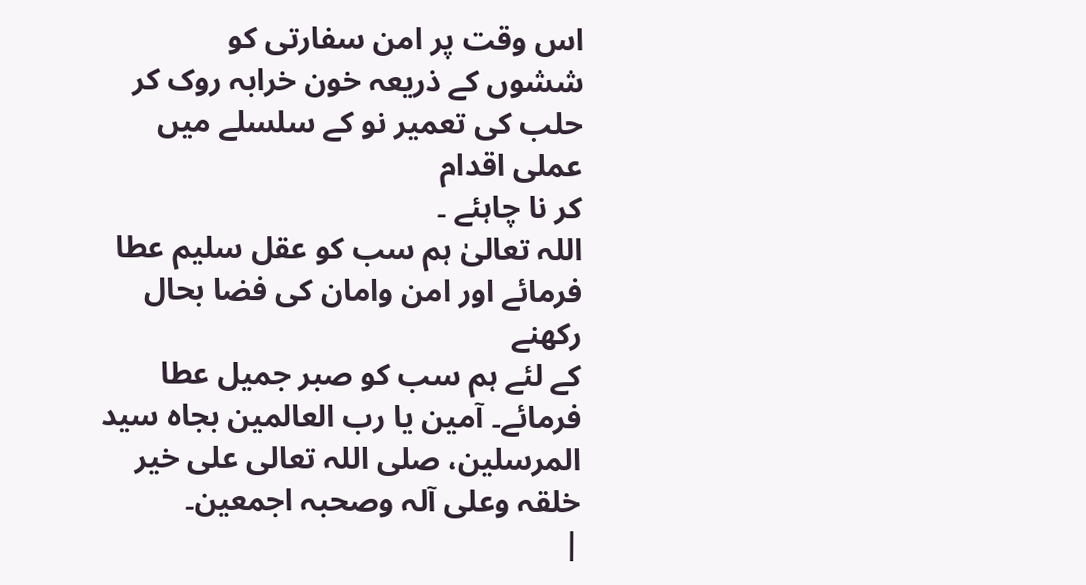اس وقت پر امن سفارتی کو
ششوں کے ذریعہ خون خرابہ روک کر حلب کی تعمیر نو کے سلسلے میں عملی اقدام
کر نا چاہئے ۔
اللہ تعالیٰ ہم سب کو عقل سلیم عطا فرمائے اور امن وامان کی فضا بحال رکھنے
کے لئے ہم سب کو صبر جمیل عطا فرمائے۔ آمین یا رب العالمین بجاہ سید
المرسلین، صلی اللہ تعالی علی خیر خلقہ وعلی آلہ وصحبہ اجمعین۔
|